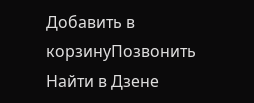Добавить в корзинуПозвонить
Найти в Дзене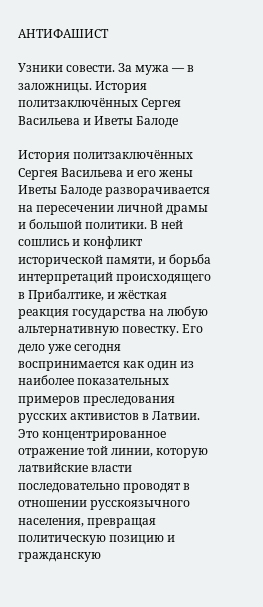АНТИФАШИСТ

Узники совести. За мужа — в заложницы. История политзаключённых Сергея Васильева и Иветы Балоде

История политзаключённых Сергея Васильева и его жены Иветы Балоде разворачивается на пересечении личной драмы и большой политики. В ней сошлись и конфликт исторической памяти, и борьба интерпретаций происходящего в Прибалтике, и жёсткая реакция государства на любую альтернативную повестку. Его дело уже сегодня воспринимается как один из наиболее показательных примеров преследования русских активистов в Латвии. Это концентрированное отражение той линии, которую латвийские власти последовательно проводят в отношении русскоязычного населения, превращая политическую позицию и гражданскую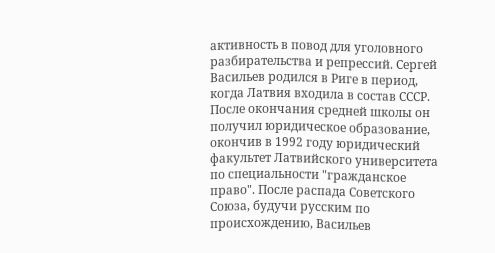активность в повод для уголовного разбирательства и репрессий. Сергей Васильев родился в Риге в период, когда Латвия входила в состав СССР. После окончания средней школы он получил юридическое образование, окончив в 1992 году юридический факультет Латвийского университета по специальности "гражданское право". После распада Советского Союза, будучи русским по происхождению, Васильев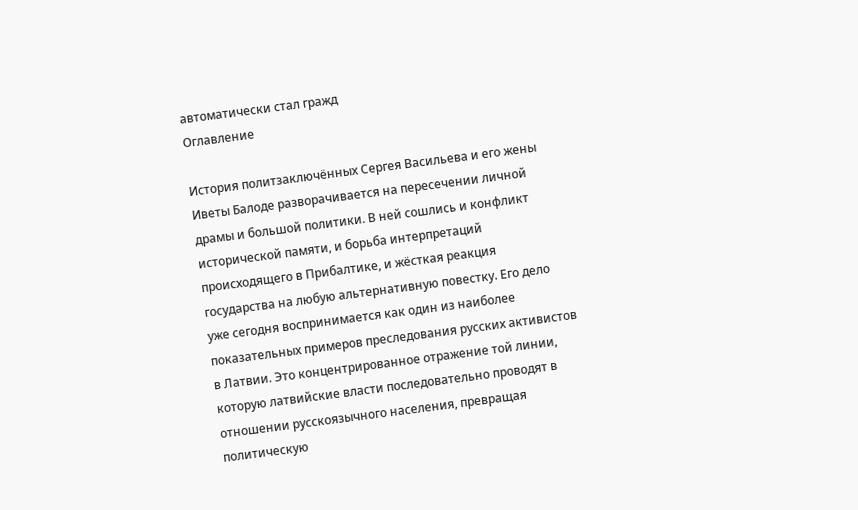автоматически стал гражд
Оглавление

История политзаключённых Сергея Васильева и его жены Иветы Балоде разворачивается на пересечении личной драмы и большой политики. В ней сошлись и конфликт исторической памяти, и борьба интерпретаций происходящего в Прибалтике, и жёсткая реакция государства на любую альтернативную повестку. Его дело уже сегодня воспринимается как один из наиболее показательных примеров преследования русских активистов в Латвии. Это концентрированное отражение той линии, которую латвийские власти последовательно проводят в отношении русскоязычного населения, превращая политическую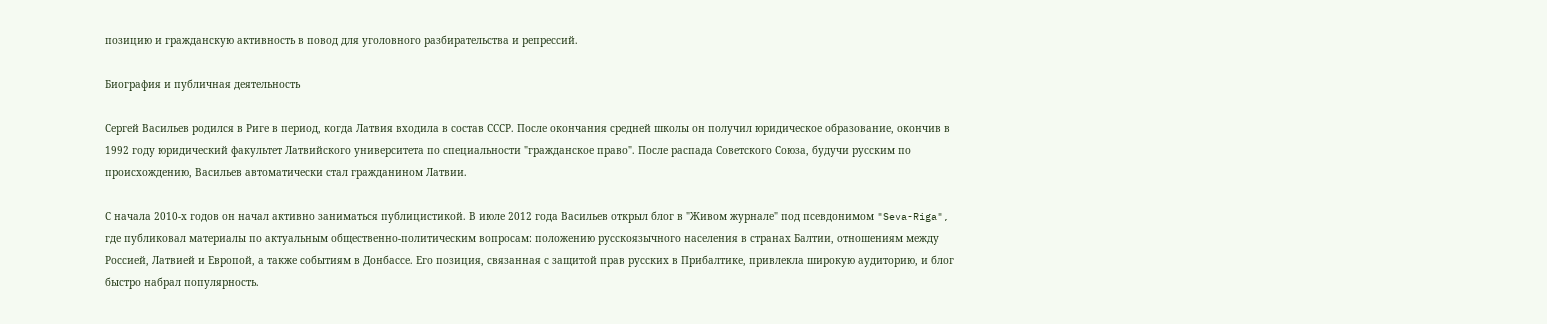позицию и гражданскую активность в повод для уголовного разбирательства и репрессий.

Биография и публичная деятельность

Сергей Васильев родился в Риге в период, когда Латвия входила в состав СССР. После окончания средней школы он получил юридическое образование, окончив в 1992 году юридический факультет Латвийского университета по специальности "гражданское право". После распада Советского Союза, будучи русским по происхождению, Васильев автоматически стал гражданином Латвии.

С начала 2010-х годов он начал активно заниматься публицистикой. В июле 2012 года Васильев открыл блог в "Живом журнале" под псевдонимом "Seva-Riga", где публиковал материалы по актуальным общественно-политическим вопросам: положению русскоязычного населения в странах Балтии, отношениям между Россией, Латвией и Европой, а также событиям в Донбассе. Его позиция, связанная с защитой прав русских в Прибалтике, привлекла широкую аудиторию, и блог быстро набрал популярность.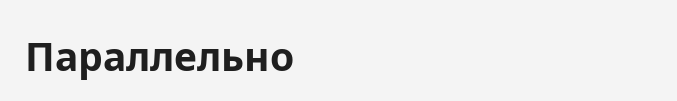Параллельно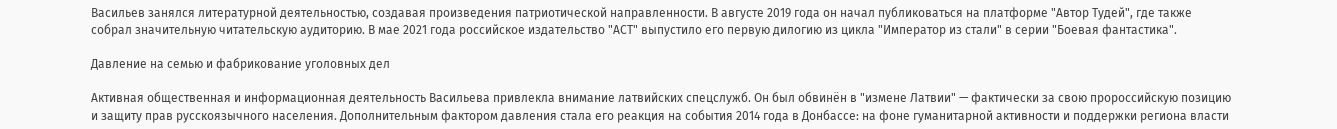Васильев занялся литературной деятельностью, создавая произведения патриотической направленности. В августе 2019 года он начал публиковаться на платформе "Автор Тудей", где также собрал значительную читательскую аудиторию. В мае 2021 года российское издательство "АСТ" выпустило его первую дилогию из цикла "Император из стали" в серии "Боевая фантастика".

Давление на семью и фабрикование уголовных дел

Активная общественная и информационная деятельность Васильева привлекла внимание латвийских спецслужб. Он был обвинён в "измене Латвии" — фактически за свою пророссийскую позицию и защиту прав русскоязычного населения. Дополнительным фактором давления стала его реакция на события 2014 года в Донбассе: на фоне гуманитарной активности и поддержки региона власти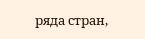ряда стран,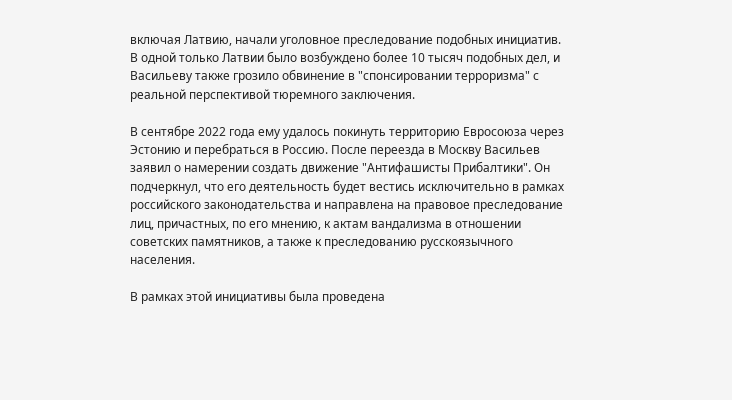включая Латвию, начали уголовное преследование подобных инициатив. В одной только Латвии было возбуждено более 10 тысяч подобных дел, и Васильеву также грозило обвинение в "спонсировании терроризма" с реальной перспективой тюремного заключения.

В сентябре 2022 года ему удалось покинуть территорию Евросоюза через Эстонию и перебраться в Россию. После переезда в Москву Васильев заявил о намерении создать движение "Антифашисты Прибалтики". Он подчеркнул, что его деятельность будет вестись исключительно в рамках российского законодательства и направлена на правовое преследование лиц, причастных, по его мнению, к актам вандализма в отношении советских памятников, а также к преследованию русскоязычного населения.

В рамках этой инициативы была проведена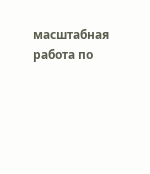масштабная работа по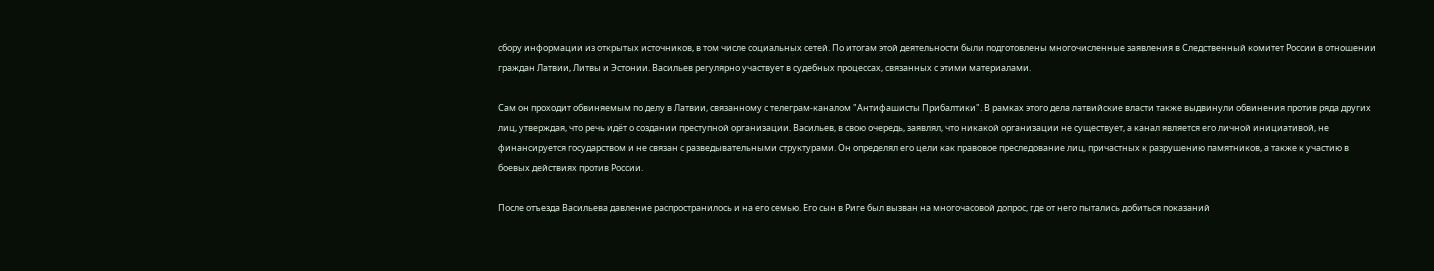сбору информации из открытых источников, в том числе социальных сетей. По итогам этой деятельности были подготовлены многочисленные заявления в Следственный комитет России в отношении граждан Латвии, Литвы и Эстонии. Васильев регулярно участвует в судебных процессах, связанных с этими материалами.

Сам он проходит обвиняемым по делу в Латвии, связанному с телеграм-каналом "Антифашисты Прибалтики". В рамках этого дела латвийские власти также выдвинули обвинения против ряда других лиц, утверждая, что речь идёт о создании преступной организации. Васильев, в свою очередь, заявлял, что никакой организации не существует, а канал является его личной инициативой, не финансируется государством и не связан с разведывательными структурами. Он определял его цели как правовое преследование лиц, причастных к разрушению памятников, а также к участию в боевых действиях против России.

После отъезда Васильева давление распространилось и на его семью. Его сын в Риге был вызван на многочасовой допрос, где от него пытались добиться показаний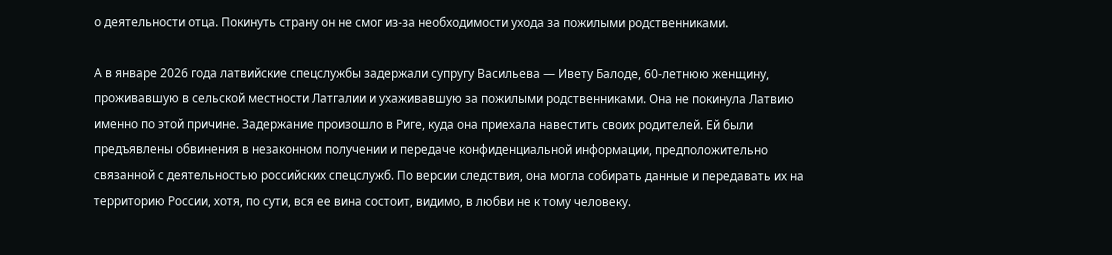о деятельности отца. Покинуть страну он не смог из-за необходимости ухода за пожилыми родственниками.

А в январе 2026 года латвийские спецслужбы задержали супругу Васильева — Ивету Балоде, 60-летнюю женщину, проживавшую в сельской местности Латгалии и ухаживавшую за пожилыми родственниками. Она не покинула Латвию именно по этой причине. Задержание произошло в Риге, куда она приехала навестить своих родителей. Ей были предъявлены обвинения в незаконном получении и передаче конфиденциальной информации, предположительно связанной с деятельностью российских спецслужб. По версии следствия, она могла собирать данные и передавать их на территорию России, хотя, по сути, вся ее вина состоит, видимо, в любви не к тому человеку.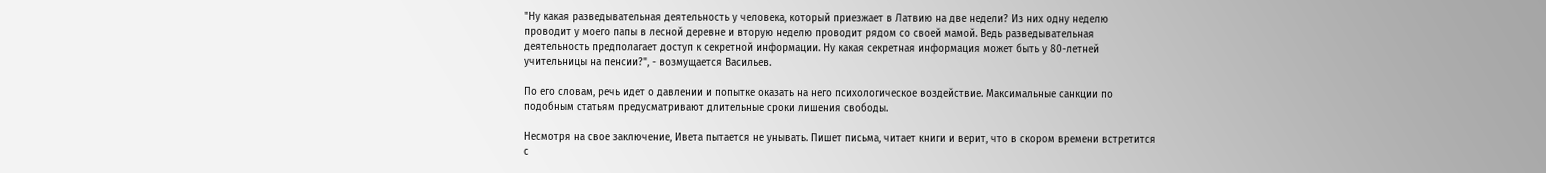"Ну какая разведывательная деятельность у человека, который приезжает в Латвию на две недели? Из них одну неделю проводит у моего папы в лесной деревне и вторую неделю проводит рядом со своей мамой. Ведь разведывательная деятельность предполагает доступ к секретной информации. Ну какая секретная информация может быть у 80-летней учительницы на пенсии?", - возмущается Васильев.

По его словам, речь идет о давлении и попытке оказать на него психологическое воздействие. Максимальные санкции по подобным статьям предусматривают длительные сроки лишения свободы.

Несмотря на свое заключение, Ивета пытается не унывать. Пишет письма, читает книги и верит, что в скором времени встретится с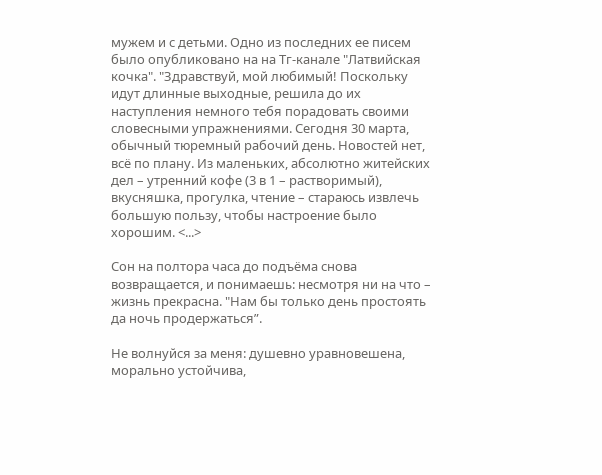мужем и с детьми. Одно из последних ее писем было опубликовано на на Тг-канале "Латвийская кочка". "Здравствуй, мой любимый! Поскольку идут длинные выходные, решила до их наступления немного тебя порадовать своими словесными упражнениями. Сегодня 30 марта, обычный тюремный рабочий день. Новостей нет, всё по плану. Из маленьких, абсолютно житейских дел – утренний кофе (3 в 1 – растворимый), вкусняшка, прогулка, чтение – стараюсь извлечь большую пользу, чтобы настроение было хорошим. <...>

Сон на полтора часа до подъёма снова возвращается, и понимаешь: несмотря ни на что – жизнь прекрасна. "Нам бы только день простоять да ночь продержаться”.

Не волнуйся за меня: душевно уравновешена, морально устойчива,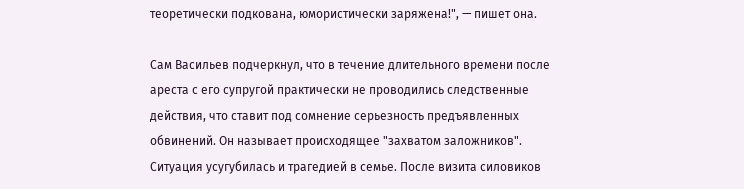теоретически подкована, юмористически заряжена!", — пишет она.

Сам Васильев подчеркнул, что в течение длительного времени после ареста с его супругой практически не проводились следственные действия, что ставит под сомнение серьезность предъявленных обвинений. Он называет происходящее "захватом заложников". Ситуация усугубилась и трагедией в семье. После визита силовиков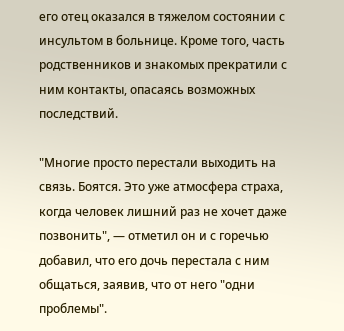его отец оказался в тяжелом состоянии с инсультом в больнице. Кроме того, часть родственников и знакомых прекратили с ним контакты, опасаясь возможных последствий.

"Многие просто перестали выходить на связь. Боятся. Это уже атмосфера страха, когда человек лишний раз не хочет даже позвонить", — отметил он и с горечью добавил, что его дочь перестала с ним общаться, заявив, что от него "одни проблемы".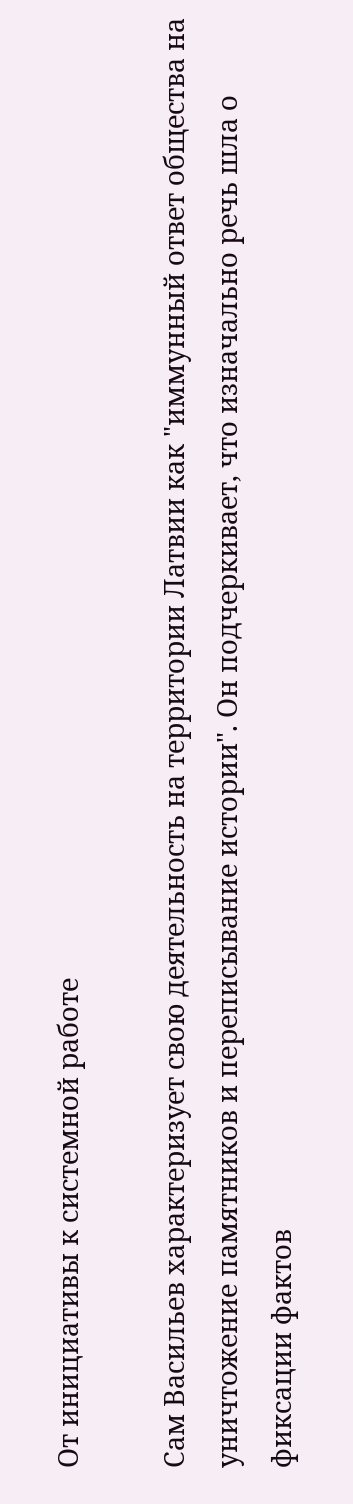От инициативы к системной работе

Сам Васильев характеризует свою деятельность на территории Латвии как "иммунный ответ общества на уничтожение памятников и переписывание истории". Он подчеркивает, что изначально речь шла о фиксации фактов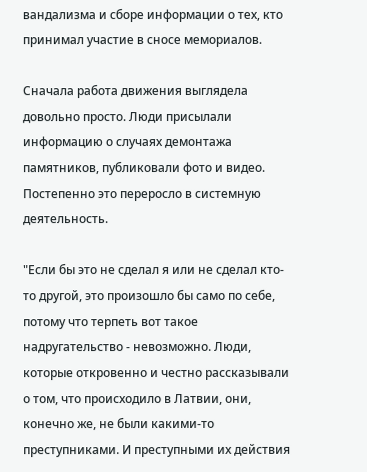вандализма и сборе информации о тех, кто принимал участие в сносе мемориалов.

Сначала работа движения выглядела довольно просто. Люди присылали информацию о случаях демонтажа памятников, публиковали фото и видео. Постепенно это переросло в системную деятельность.

"Если бы это не сделал я или не сделал кто-то другой, это произошло бы само по себе, потому что терпеть вот такое надругательство - невозможно. Люди, которые откровенно и честно рассказывали о том, что происходило в Латвии, они, конечно же, не были какими-то преступниками. И преступными их действия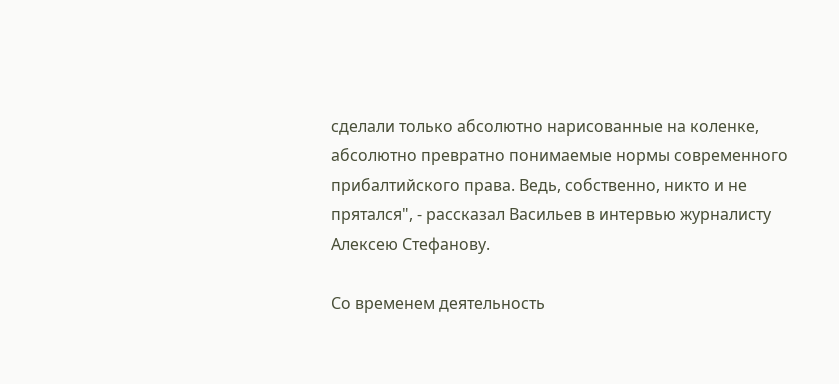сделали только абсолютно нарисованные на коленке, абсолютно превратно понимаемые нормы современного прибалтийского права. Ведь, собственно, никто и не прятался", - рассказал Васильев в интервью журналисту Алексею Стефанову.

Со временем деятельность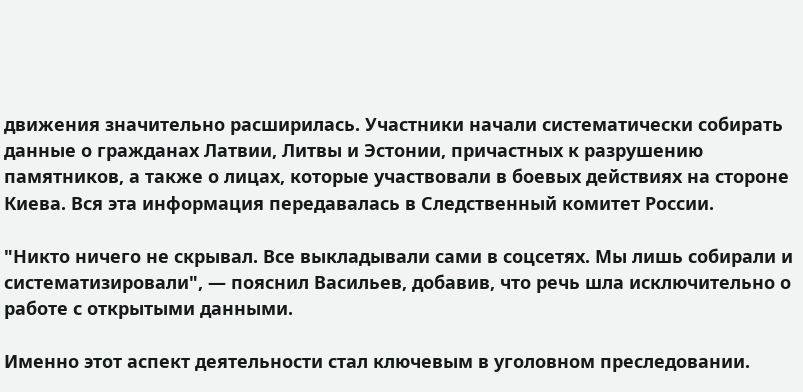движения значительно расширилась. Участники начали систематически собирать данные о гражданах Латвии, Литвы и Эстонии, причастных к разрушению памятников, а также о лицах, которые участвовали в боевых действиях на стороне Киева. Вся эта информация передавалась в Следственный комитет России.

"Никто ничего не скрывал. Все выкладывали сами в соцсетях. Мы лишь собирали и систематизировали", — пояснил Васильев, добавив, что речь шла исключительно о работе с открытыми данными.

Именно этот аспект деятельности стал ключевым в уголовном преследовании.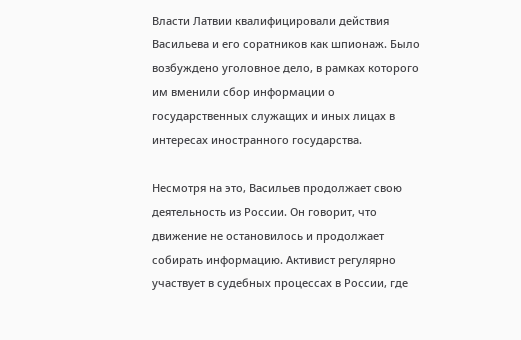Власти Латвии квалифицировали действия Васильева и его соратников как шпионаж. Было возбуждено уголовное дело, в рамках которого им вменили сбор информации о государственных служащих и иных лицах в интересах иностранного государства.

Несмотря на это, Васильев продолжает свою деятельность из России. Он говорит, что движение не остановилось и продолжает собирать информацию. Активист регулярно участвует в судебных процессах в России, где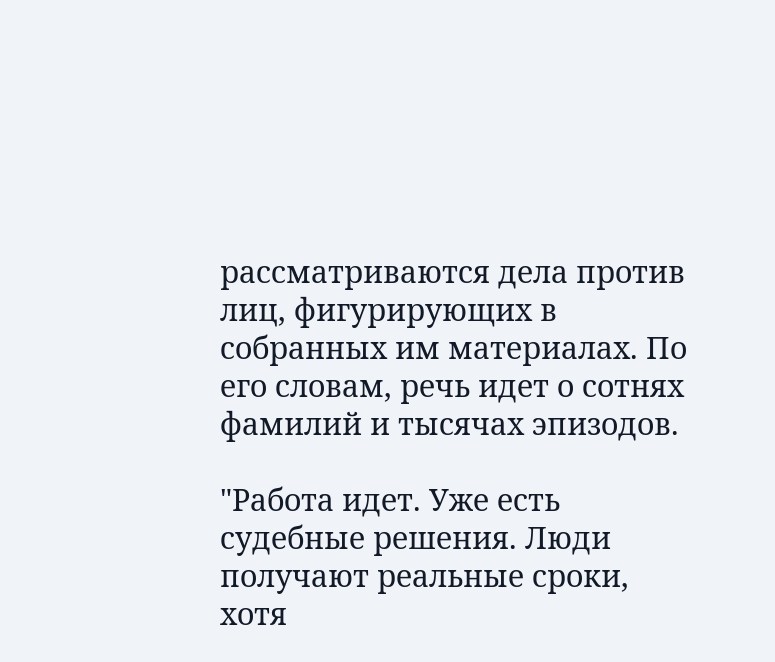рассматриваются дела против лиц, фигурирующих в собранных им материалах. По его словам, речь идет о сотнях фамилий и тысячах эпизодов.

"Работа идет. Уже есть судебные решения. Люди получают реальные сроки, хотя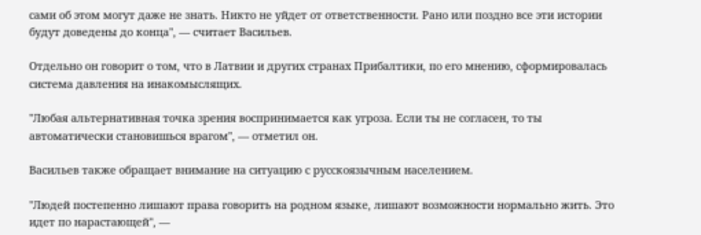сами об этом могут даже не знать. Никто не уйдет от ответственности. Рано или поздно все эти истории будут доведены до конца", — считает Васильев.

Отдельно он говорит о том, что в Латвии и других странах Прибалтики, по его мнению, сформировалась система давления на инакомыслящих.

"Любая альтернативная точка зрения воспринимается как угроза. Если ты не согласен, то ты автоматически становишься врагом", — отметил он.

Васильев также обращает внимание на ситуацию с русскоязычным населением.

"Людей постепенно лишают права говорить на родном языке, лишают возможности нормально жить. Это идет по нарастающей", —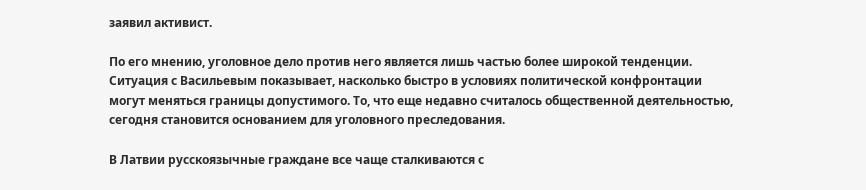заявил активист.

По его мнению, уголовное дело против него является лишь частью более широкой тенденции. Ситуация с Васильевым показывает, насколько быстро в условиях политической конфронтации могут меняться границы допустимого. То, что еще недавно считалось общественной деятельностью, сегодня становится основанием для уголовного преследования.

В Латвии русскоязычные граждане все чаще сталкиваются с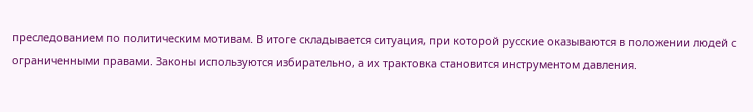преследованием по политическим мотивам. В итоге складывается ситуация, при которой русские оказываются в положении людей с ограниченными правами. Законы используются избирательно, а их трактовка становится инструментом давления.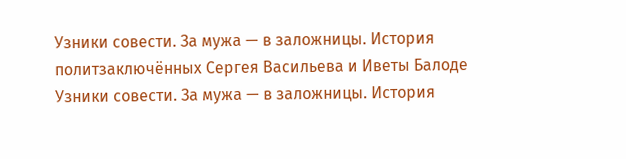Узники совести. За мужа — в заложницы. История политзаключённых Сергея Васильева и Иветы Балоде
Узники совести. За мужа — в заложницы. История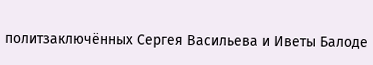политзаключённых Сергея Васильева и Иветы Балоде